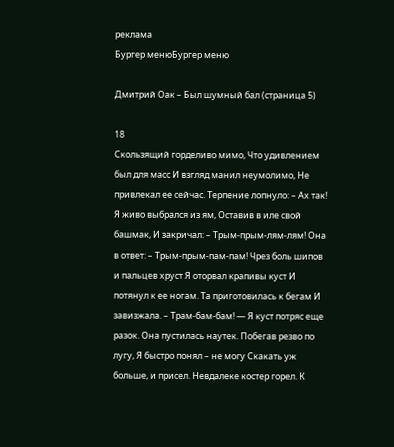реклама
Бургер менюБургер меню

Дмитрий Оак – Был шумный бал (страница 5)

18
Скользящий горделиво мимо, Что удивлением был для масс И взгляд манил неумолимо, Не привлекал ее сейчас. Терпение лопнуло: – Ах так! Я живо выбрался из ям, Оставив в иле свой башмак, И закричал: – Трым-прым-лям-лям! Она в ответ: – Трым-прым-пам-пам! Чрез боль шипов и пальцев хруст Я оторвал крапивы куст И потянул к ее ногам. Та приготовилась к бегам И завизжала. – Трам-бам-бам! — Я куст потряс еще разок. Она пустилась наутек. Побегав резво по лугу, Я быстро понял – не могу Скакать уж больше, и присел. Невдалеке костер горел. К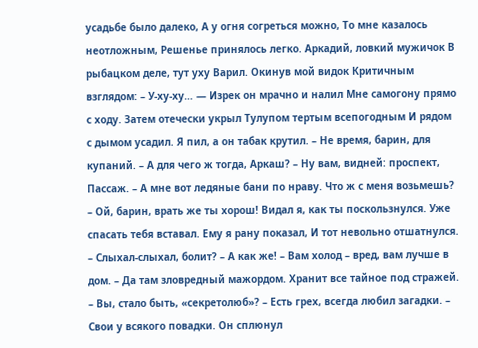усадьбе было далеко, А у огня согреться можно, То мне казалось неотложным, Решенье принялось легко. Аркадий, ловкий мужичок В рыбацком деле, тут уху Варил. Окинув мой видок Критичным взглядом: – У-ху-ху… — Изрек он мрачно и налил Мне самогону прямо с ходу. Затем отечески укрыл Тулупом тертым всепогодным И рядом с дымом усадил. Я пил, а он табак крутил. – Не время, барин, для купаний. – А для чего ж тогда, Аркаш? – Ну вам, видней: проспект, Пассаж. – А мне вот ледяные бани по нраву. Что ж с меня возьмешь? – Ой, барин, врать же ты хорош! Видал я, как ты поскользнулся. Уже спасать тебя вставал. Ему я рану показал, И тот невольно отшатнулся. – Слыхал-слыхал, болит? – А как же! – Вам холод – вред, вам лучше в дом. – Да там зловредный мажордом. Хранит все тайное под стражей. – Вы, стало быть, «секретолюб»? – Есть грех, всегда любил загадки. – Свои у всякого повадки. Он сплюнул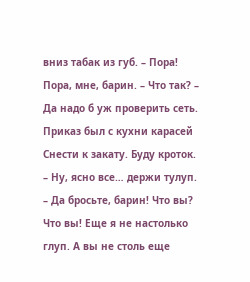вниз табак из губ. – Пора! Пора, мне, барин. – Что так? – Да надо б уж проверить сеть. Приказ был с кухни карасей Снести к закату. Буду кроток. – Ну, ясно все… держи тулуп. – Да бросьте, барин! Что вы? Что вы! Еще я не настолько глуп. А вы не столь еще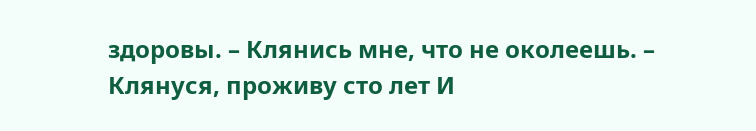здоровы. – Клянись мне, что не околеешь. – Клянуся, проживу сто лет И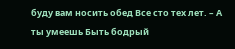буду вам носить обед Все сто тех лет. – А ты умеешь Быть бодрый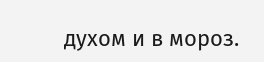духом и в мороз.